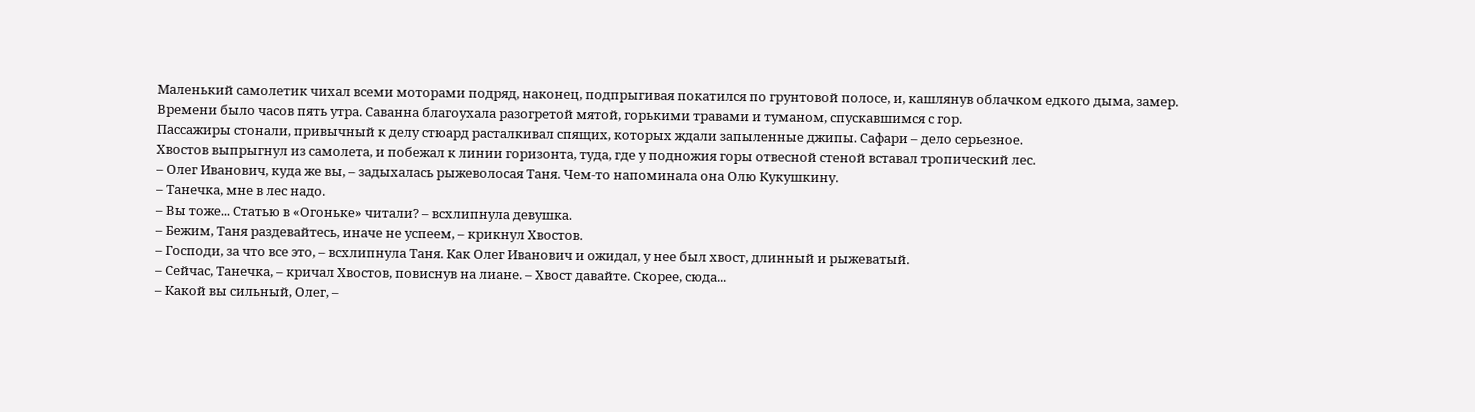Маленький самолетик чихал всеми моторами подряд, наконец, подпрыгивая покатился по грунтовой полосе, и, кашлянув облачком едкого дыма, замер.
Времени было часов пять утра. Саванна благоухала разогретой мятой, горькими травами и туманом, спускавшимся с гор.
Пассажиры стонали, привычный к делу стюард расталкивал спящих, которых ждали запыленные джипы. Сафари – дело серьезное.
Хвостов выпрыгнул из самолета, и побежал к линии горизонта, туда, где у подножия горы отвесной стеной вставал тропический лес.
– Олег Иванович, куда же вы, – задыхалась рыжеволосая Таня. Чем-то напоминала она Олю Кукушкину.
– Танечка, мне в лес надо.
– Вы тоже... Статью в «Огоньке» читали? – всхлипнула девушка.
– Бежим, Таня раздевайтесь, иначе не успеем, – крикнул Хвостов.
– Господи, за что все это, – всхлипнула Таня. Как Олег Иванович и ожидал, у нее был хвост, длинный и рыжеватый.
– Сейчас, Танечка, – кричал Хвостов, повиснув на лиане. – Хвост давайте. Скорее, сюда...
– Какой вы сильный, Олег, –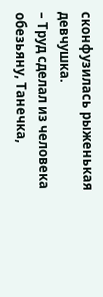сконфузилась рыженькая девчушка.
– Труд сделал из человека обезьяну, Танечка,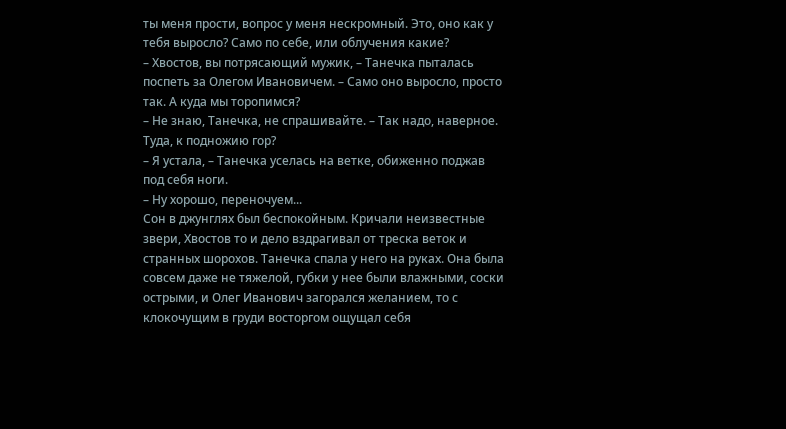ты меня прости, вопрос у меня нескромный. Это, оно как у тебя выросло? Само по себе, или облучения какие?
– Хвостов, вы потрясающий мужик, – Танечка пыталась поспеть за Олегом Ивановичем. – Само оно выросло, просто так. А куда мы торопимся?
– Не знаю, Танечка, не спрашивайте. – Так надо, наверное. Туда, к подножию гор?
– Я устала, – Танечка уселась на ветке, обиженно поджав под себя ноги.
– Ну хорошо, переночуем...
Сон в джунглях был беспокойным. Кричали неизвестные звери, Хвостов то и дело вздрагивал от треска веток и странных шорохов. Танечка спала у него на руках. Она была совсем даже не тяжелой, губки у нее были влажными, соски острыми, и Олег Иванович загорался желанием, то с клокочущим в груди восторгом ощущал себя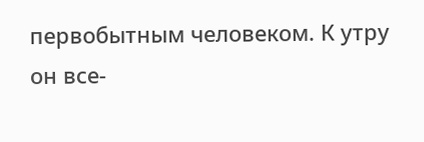первобытным человеком. К утру он все-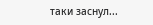таки заснул...